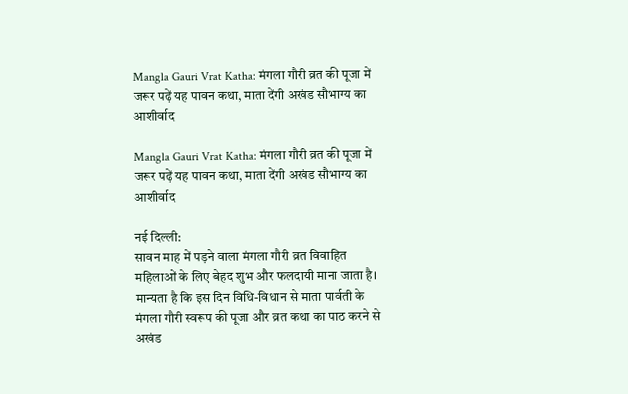Mangla Gauri Vrat Katha: मंगला गौरी व्रत की पूजा में जरूर पढ़ें यह पावन कथा, माता देंगी अखंड सौभाग्य का आशीर्वाद

Mangla Gauri Vrat Katha: मंगला गौरी व्रत की पूजा में जरूर पढ़ें यह पावन कथा, माता देंगी अखंड सौभाग्य का आशीर्वाद

नई दिल्ली:
सावन माह में पड़ने वाला मंगला गौरी व्रत विवाहित महिलाओं के लिए बेहद शुभ और फलदायी माना जाता है। मान्यता है कि इस दिन विधि-विधान से माता पार्वती के मंगला गौरी स्वरूप की पूजा और व्रत कथा का पाठ करने से अखंड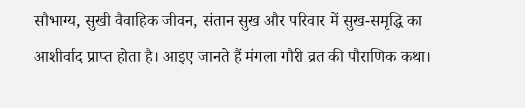सौभाग्य, सुखी वैवाहिक जीवन, संतान सुख और परिवार में सुख-समृद्धि का आशीर्वाद प्राप्त होता है। आइए जानते हैं मंगला गौरी व्रत की पौराणिक कथा।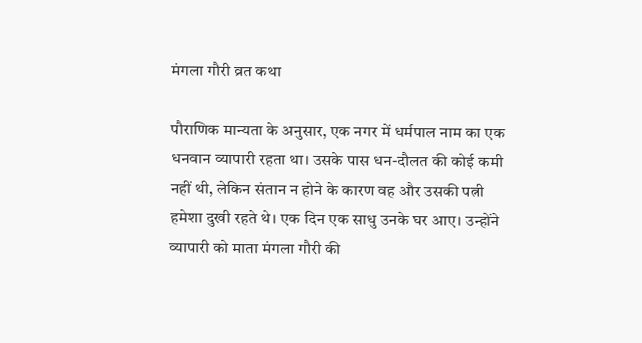मंगला गौरी व्रत कथा

पौराणिक मान्यता के अनुसार, एक नगर में धर्मपाल नाम का एक धनवान व्यापारी रहता था। उसके पास धन-दौलत की कोई कमी नहीं थी, लेकिन संतान न होने के कारण वह और उसकी पत्नी हमेशा दुखी रहते थे। एक दिन एक साधु उनके घर आए। उन्होंने व्यापारी को माता मंगला गौरी की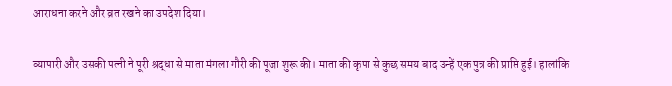आराधना करने और व्रत रखने का उपदेश दिया।

व्यापारी और उसकी पत्नी ने पूरी श्रद्धा से माता मंगला गौरी की पूजा शुरू की। माता की कृपा से कुछ समय बाद उन्हें एक पुत्र की प्राप्ति हुई। हालांकि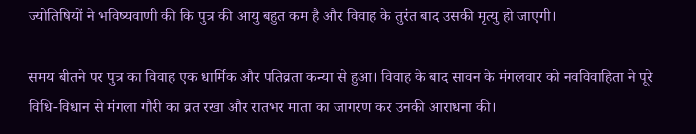ज्योतिषियों ने भविष्यवाणी की कि पुत्र की आयु बहुत कम है और विवाह के तुरंत बाद उसकी मृत्यु हो जाएगी।

समय बीतने पर पुत्र का विवाह एक धार्मिक और पतिव्रता कन्या से हुआ। विवाह के बाद सावन के मंगलवार को नवविवाहिता ने पूरे विधि-विधान से मंगला गौरी का व्रत रखा और रातभर माता का जागरण कर उनकी आराधना की।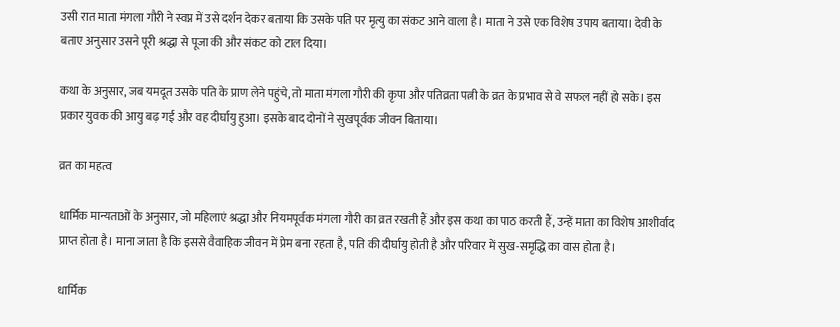उसी रात माता मंगला गौरी ने स्वप्न में उसे दर्शन देकर बताया कि उसके पति पर मृत्यु का संकट आने वाला है। माता ने उसे एक विशेष उपाय बताया। देवी के बताए अनुसार उसने पूरी श्रद्धा से पूजा की और संकट को टाल दिया।

कथा के अनुसार, जब यमदूत उसके पति के प्राण लेने पहुंचे, तो माता मंगला गौरी की कृपा और पतिव्रता पत्नी के व्रत के प्रभाव से वे सफल नहीं हो सके। इस प्रकार युवक की आयु बढ़ गई और वह दीर्घायु हुआ। इसके बाद दोनों ने सुखपूर्वक जीवन बिताया।

व्रत का महत्व

धार्मिक मान्यताओं के अनुसार, जो महिलाएं श्रद्धा और नियमपूर्वक मंगला गौरी का व्रत रखती हैं और इस कथा का पाठ करती हैं, उन्हें माता का विशेष आशीर्वाद प्राप्त होता है। माना जाता है कि इससे वैवाहिक जीवन में प्रेम बना रहता है, पति की दीर्घायु होती है और परिवार में सुख-समृद्धि का वास होता है।

धार्मिक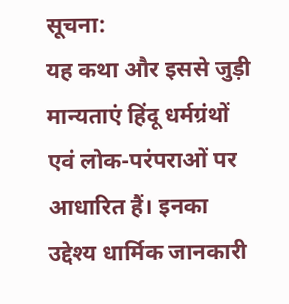सूचना:
यह कथा और इससे जुड़ी मान्यताएं हिंदू धर्मग्रंथों एवं लोक-परंपराओं पर आधारित हैं। इनका उद्देश्य धार्मिक जानकारी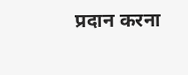प्रदान करना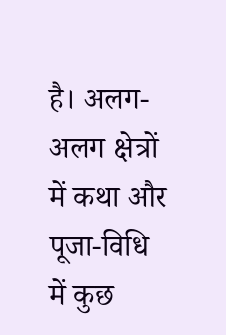है। अलग-अलग क्षेत्रों में कथा और पूजा-विधि में कुछ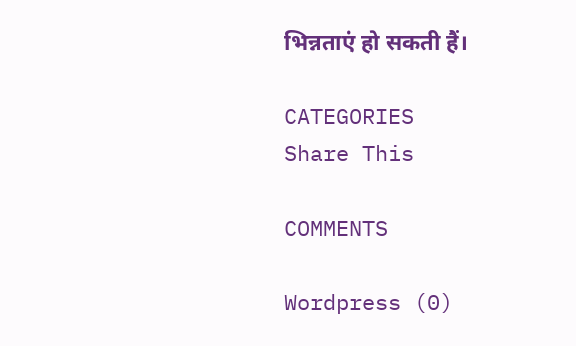भिन्नताएं हो सकती हैं।

CATEGORIES
Share This

COMMENTS

Wordpress (0)